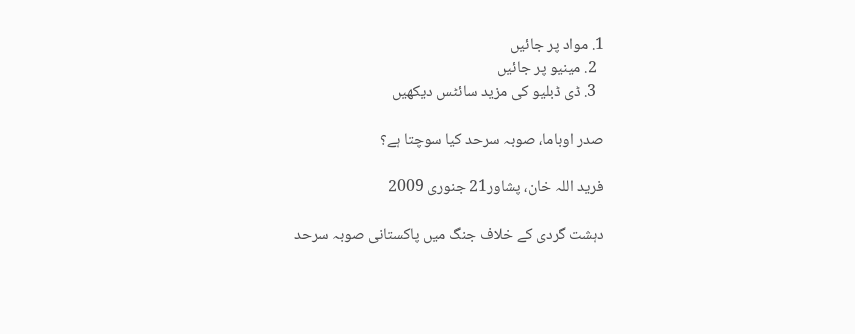1. مواد پر جائیں
  2. مینیو پر جائیں
  3. ڈی ڈبلیو کی مزید سائٹس دیکھیں

صدر اوباما، صوبہ سرحد کیا سوچتا ہے؟

فرید اللہ خان، پشاور21 جنوری 2009

دہشت گردی کے خلاف جنگ میں پاکستانی صوبہ سرحد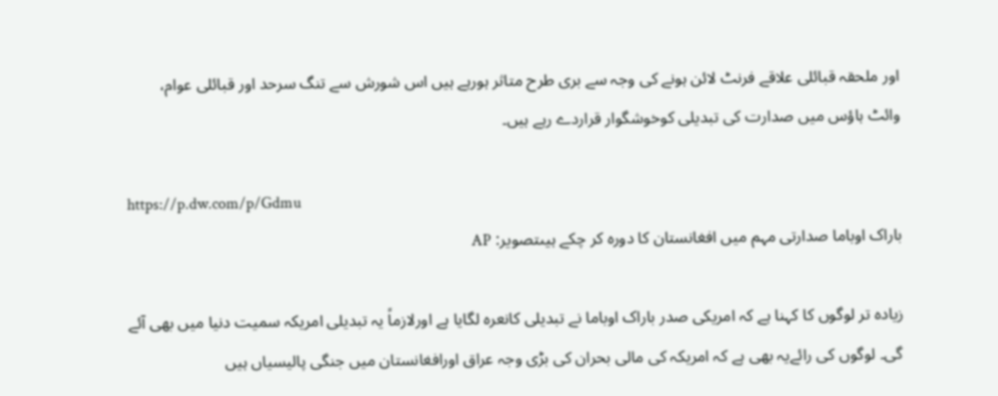اور ملحقہ قبائلی علاقے فرنٹ لائن ہونے کی وجہ سے بری طرح متاثر ہورہے ہیں اس شورش سے تنگ سرحد اور قبائلی عوام، وائٹ ہاؤس میں صدارت کی تبدیلی کوخوشگوار قراردے رہے ہیں۔

https://p.dw.com/p/Gdmu
باراک اوباما صدارتی مہم میں افغانستان کا دورہ کر چکے ہیںتصویر: AP

زیادہ تر لوگوں کا کہنا ہے کہ امریکی صدر باراک اوباما نے تبدیلی کانعرہ لگایا ہے اورلازماً یہ تبدیلی امریکہ سمیت دنیا میں بھی آئے گی۔ لوگوں کی رائےیہ بھی ہے کہ امریکہ کی مالی بحران کی بڑی وجہ عراق اورافغانستان میں جنگی پالیسیاں ہیں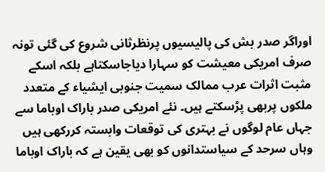اوراگر صدر بش کی پالیسیوں پرنظرثانی شروع کی گئی تونہ صرف امریکی معیشت کو سہارا دیاجاسکتاہے بلکہ اسکے مثبت اثرات عرب ممالک سمیت جنوبی ایشیاء کے متعدد ملکوں پربھی پڑسکتے ہیں۔ نئے امریکی صدر باراک اوباما سے جہاں عام لوگوں نے بہتری کی توقعات وابستہ کررکھی ہیں وہاں سرحد کے سیاستدانوں کو بھی یقین ہے کہ باراک اوباما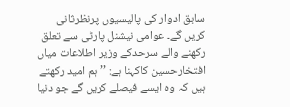سابق ادوار کی پالیسیوں پرنظرثانی کریں گے۔ عوامی نیشنل پارٹی سے تعلق رکھنے والے سرحدکے وزیر اطلاعات میاں افتخارحسین کاکہنا ہے: ’’ ہم امید رکھتے ہیں کہ وہ ایسے فیصلے کریں گے جو دنیا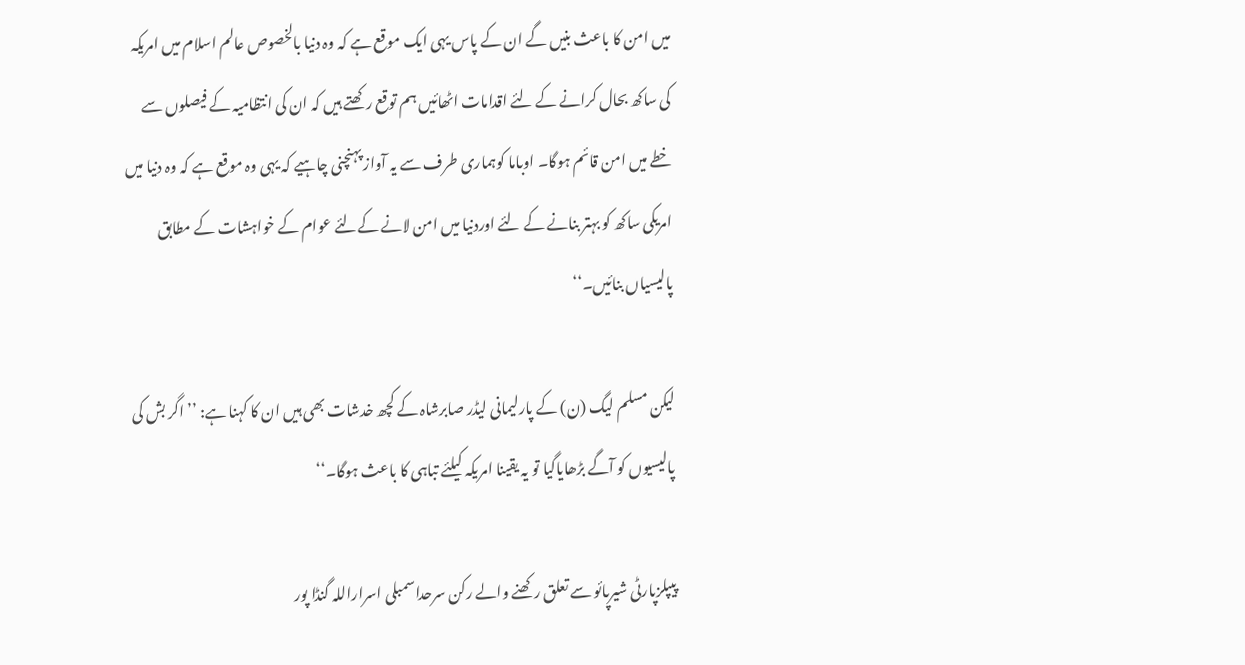میں امن کا باعث بنیں گے ان کے پاس یہی ایک موقع ہے کہ وہ دنیا بالخصوص عالم اسلام میں امریکہ کی ساکھ بحال کرانے کے لئے اقدامات اٹھائیں ہم توقع رکھتے ہیں کہ ان کی انتظامیہ کے فیصلوں سے خطے میں امن قائم ہوگا۔ اوباما کوہماری طرف سے یہ آواز پہنچنی چاہیے کہ یہی وہ موقع ہے کہ وہ دنیا میں امریکی ساکھ کو بہتر بنانے کے لئے اوردنیا میں امن لانے کےلئے عوام کے خواہشات کے مطابق پالیسیاں بنائیں۔‘‘

لیکن مسلم لیگ (ن) کے پارلیمانی لیڈر صابرشاہ کے کچھ خدشات بھی ہیں ان کا کہنا ہے: ’’ اگر بش کی پالیسیوں کو آگے بڑھایاگیا تو یہ یقینا امریکہ کیلئے تباہی کا باعث ہوگا۔‘‘

پیپلزپارٹی شیرپائو سے تعلق رکھنے والے رکن سرحداسمبلی اسراراللہ گنڈا پور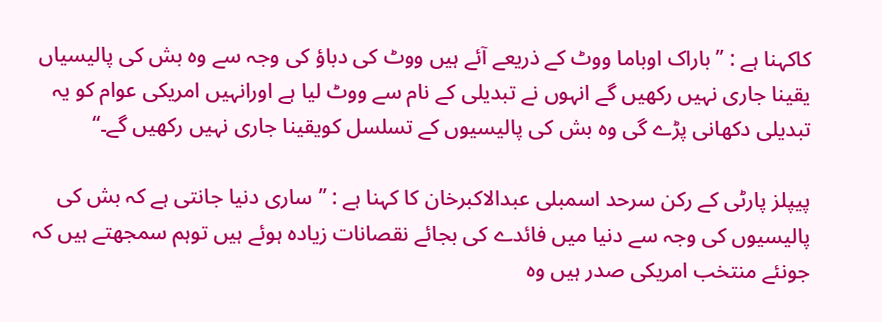کاکہنا ہے : ’’ باراک اوباما ووٹ کے ذریعے آئے ہیں ووٹ کی دباؤ کی وجہ سے وہ بش کی پالیسیاں یقینا جاری نہیں رکھیں گے انہوں نے تبدیلی کے نام سے ووٹ لیا ہے اورانہیں امریکی عوام کو یہ تبدیلی دکھانی پڑے گی وہ بش کی پالیسیوں کے تسلسل کویقینا جاری نہیں رکھیں گے۔‘‘

پیپلز پارٹی کے رکن سرحد اسمبلی عبدالاکبرخان کا کہنا ہے : ’’ساری دنیا جانتی ہے کہ بش کی پالیسیوں کی وجہ سے دنیا میں فائدے کی بجائے نقصانات زیادہ ہوئے ہیں توہم سمجھتے ہیں کہ جونئے منتخب امریکی صدر ہیں وہ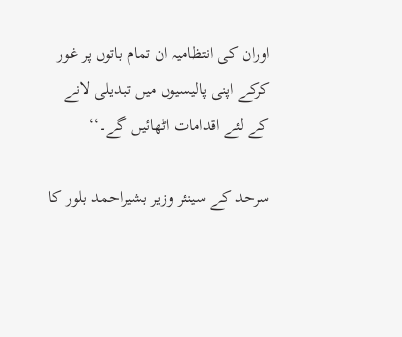اوران کی انتظامیہ ان تمام باتوں پر غور کرکے اپنی پالیسیوں میں تبدیلی لانے کے لئے اقدامات اٹھائیں گے۔‘‘

سرحد کے سینئر وزیر بشیراحمد بلور کا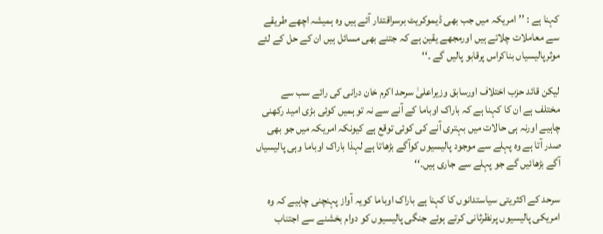کہنا ہے : ’’ امریکہ میں جب بھی ڈیموکریٹ برسراقتدار آئے ہیں وہ ہمیشہ اچھے طریقے سے معاملات چلاتے ہیں اورمجھے یقین ہے کہ جتنے بھی مسائل ہیں ان کے حل کے لئے موثرپالیسیاں بناکراس پرقابو پالیں گے ۔‘‘

لیکن قائد حزب اختلاف اورسابق وزیراعلیٰ سرحد اکرم خان درانی کی رائے سب سے مختلف ہے ان کا کہنا ہے کہ باراک اوباما کے آنے سے نہ تو ہمیں کوئی بڑی امید رکھنی چاہیے اورنہ ہی حالات میں بہتری آنے کی کوئی توقع ہے کیونکہ امریکہ میں جو بھی صدر آتا ہے وہ پہلے سے موجود پالیسیوں کوآگے بڑھاتا ہے لہذا باراک اوباما وہی پالیسیاں آگے بڑھائیں گے جو پہلے سے جاری ہیں۔‘‘

سرحد کے اکثریتی سیاستدانوں کا کہنا ہے باراک اوباما کویہ آواز پہنچنی چاہیے کہ وہ امریکی پالیسیوں پرنظرثانی کرتے ہوئے جنگی پالیسیوں کو دوام بخشنے سے اجتناب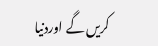کریں گے اوردنیا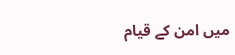میں امن کے قیام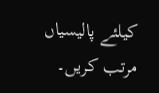کیلئے پالیسیاں مرتب کریں۔